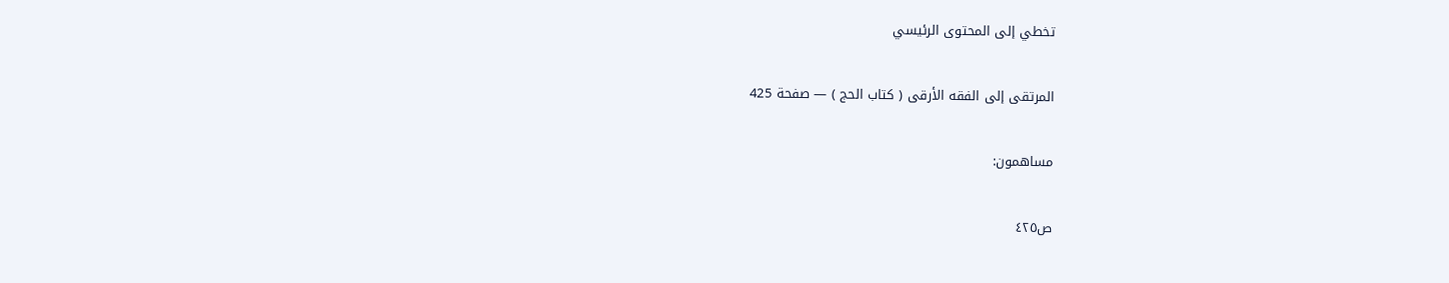تخطي إلى المحتوى الرئيسي

المرتقى إلى الفقه الأرقى ( كتاب الحج ) — صفحة 425

مساهمون:

ص٤٢٥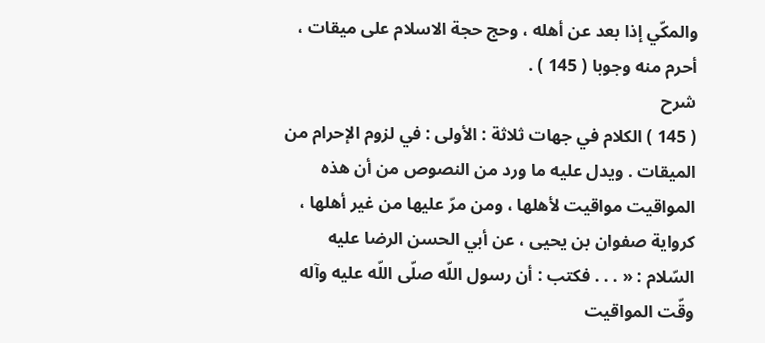والمكّي إذا بعد عن أهله ، وحج حجة الاسلام على ميقات ، أحرم منه وجوبا ( 145 ) .
شرح
( 145 ) الكلام في جهات ثلاثة : الأولى : في لزوم الإحرام من الميقات . ويدل عليه ما ورد من النصوص من أن هذه المواقيت مواقيت لأهلها ، ومن مرّ عليها من غير أهلها ، كرواية صفوان بن يحيى ، عن أبي الحسن الرضا عليه السّلام : « . . . فكتب : أن رسول اللّه صلّى اللّه عليه وآله وقّت المواقيت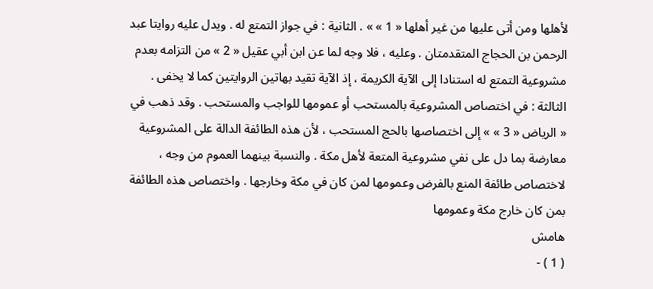لأهلها ومن أتى عليها من غير أهلها « 1 » » . الثانية : في جواز التمتع له . ويدل عليه روايتا عبد الرحمن بن الحجاج المتقدمتان . وعليه ، فلا وجه لما عن ابن أبي عقيل « 2 » من التزامه بعدم مشروعية التمتع له استنادا إلى الآية الكريمة ، إذ الآية تقيد بهاتين الروايتين كما لا يخفى . الثالثة : في اختصاص المشروعية بالمستحب أو عمومها للواجب والمستحب . وقد ذهب في « الرياض « 3 » » إلى اختصاصها بالحج المستحب ، لأن هذه الطائفة الدالة على المشروعية معارضة بما دل على نفي مشروعية المتعة لأهل مكة . والنسبة بينهما العموم من وجه ، لاختصاص طائفة المنع بالفرض وعمومها لمن كان في مكة وخارجها . واختصاص هذه الطائفة بمن كان خارج مكة وعمومها
هامش
( 1 ) -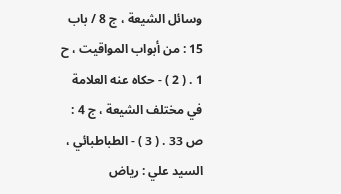وسائل الشيعة ، ج 8 / باب 15 : من أبواب المواقيت ، ح 1 . ( 2 ) - حكاه عنه العلامة في مختلف الشيعة ، ج 4 : ص 33 . ( 3 ) - الطباطبائي ، السيد علي : رياض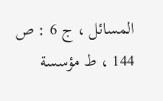المسائل ، ج 6 : ص 144 ، ط مؤسسة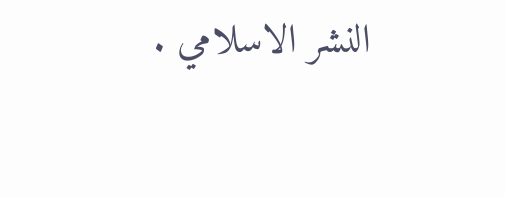النشر الاسلامي .